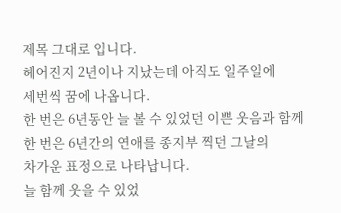제목 그대로 입니다.
헤어진지 2년이나 지났는데 아직도 일주일에
세번씩 꿈에 나옵니다.
한 번은 6년동안 늘 볼 수 있었던 이쁜 웃음과 함께
한 번은 6년간의 연애를 종지부 찍던 그날의
차가운 표정으로 나타납니다.
늘 함께 웃을 수 있었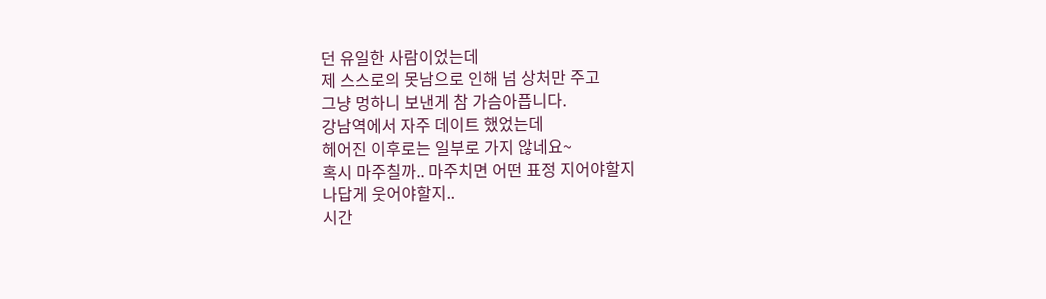던 유일한 사람이었는데
제 스스로의 못남으로 인해 넘 상처만 주고
그냥 멍하니 보낸게 참 가슴아픕니다.
강남역에서 자주 데이트 했었는데
헤어진 이후로는 일부로 가지 않네요~
혹시 마주칠까.. 마주치면 어떤 표정 지어야할지
나답게 웃어야할지..
시간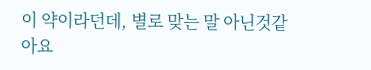이 약이라던데, 별로 맞는 말 아닌것같아요